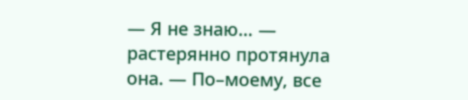— Я не знаю… — растерянно протянула она. — По–моему, все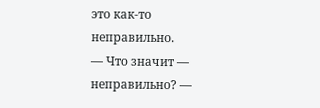это как‑то неправильно.
— Что значит — неправильно? —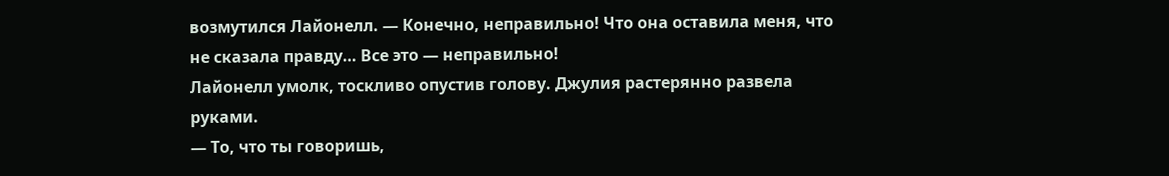возмутился Лайонелл. — Конечно, неправильно! Что она оставила меня, что не сказала правду… Все это — неправильно!
Лайонелл умолк, тоскливо опустив голову. Джулия растерянно развела руками.
— То, что ты говоришь,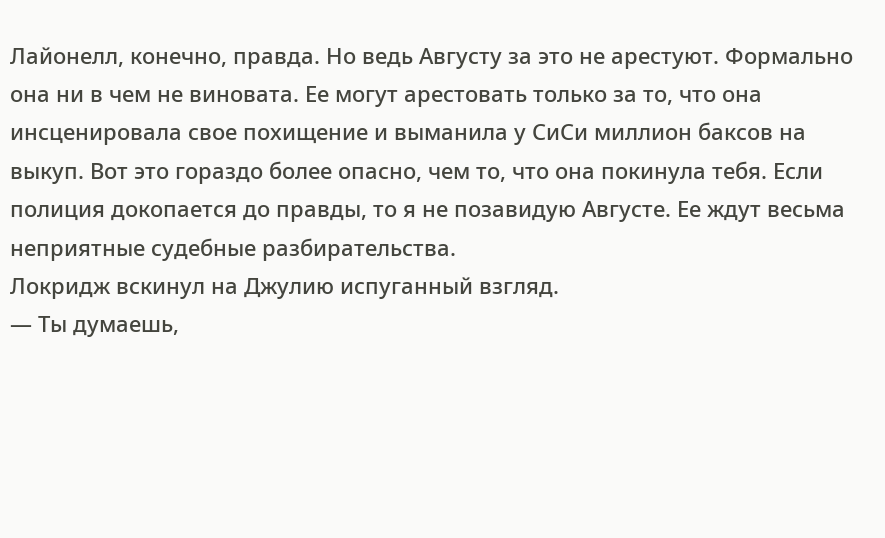Лайонелл, конечно, правда. Но ведь Августу за это не арестуют. Формально она ни в чем не виновата. Ее могут арестовать только за то, что она инсценировала свое похищение и выманила у СиСи миллион баксов на выкуп. Вот это гораздо более опасно, чем то, что она покинула тебя. Если полиция докопается до правды, то я не позавидую Августе. Ее ждут весьма неприятные судебные разбирательства.
Локридж вскинул на Джулию испуганный взгляд.
— Ты думаешь,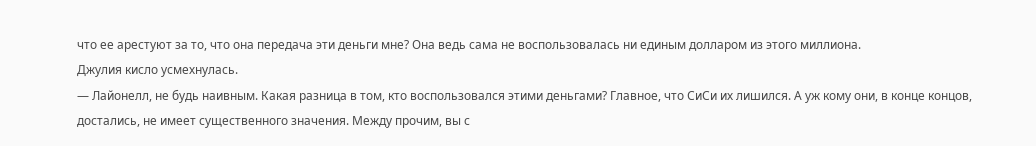что ее арестуют за то, что она передача эти деньги мне? Она ведь сама не воспользовалась ни единым долларом из этого миллиона.
Джулия кисло усмехнулась.
— Лайонелл, не будь наивным. Какая разница в том, кто воспользовался этими деньгами? Главное, что СиСи их лишился. А уж кому они, в конце концов, достались, не имеет существенного значения. Между прочим, вы с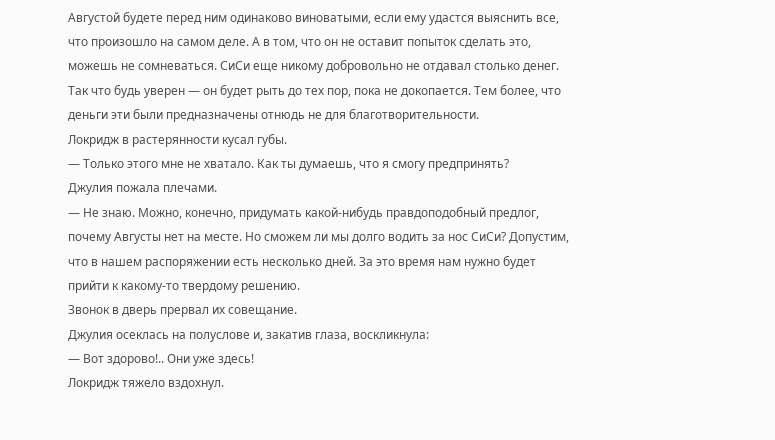Августой будете перед ним одинаково виноватыми, если ему удастся выяснить все, что произошло на самом деле. А в том, что он не оставит попыток сделать это, можешь не сомневаться. СиСи еще никому добровольно не отдавал столько денег. Так что будь уверен — он будет рыть до тех пор, пока не докопается. Тем более, что деньги эти были предназначены отнюдь не для благотворительности.
Локридж в растерянности кусал губы.
— Только этого мне не хватало. Как ты думаешь, что я смогу предпринять?
Джулия пожала плечами.
— Не знаю. Можно, конечно, придумать какой‑нибудь правдоподобный предлог, почему Августы нет на месте. Но сможем ли мы долго водить за нос СиСи? Допустим, что в нашем распоряжении есть несколько дней. За это время нам нужно будет прийти к какому‑то твердому решению.
Звонок в дверь прервал их совещание.
Джулия осеклась на полуслове и, закатив глаза, воскликнула:
— Вот здорово!.. Они уже здесь!
Локридж тяжело вздохнул.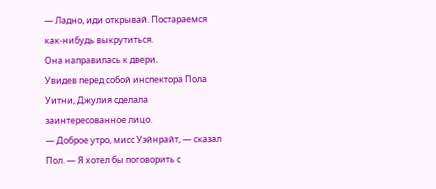— Ладно, иди открывай. Постараемся как‑нибудь выкрутиться.
Она направилась к двери.
Увидев перед собой инспектора Пола Уитни, Джулия сделала заинтересованное лицо.
— Доброе утро, мисс Уэйнрайт, — сказал Пол. — Я хотел бы поговорить с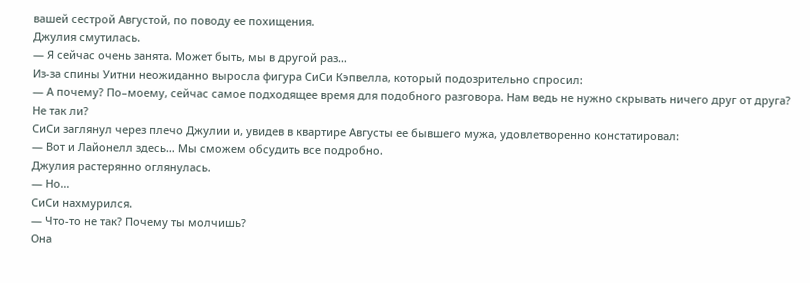вашей сестрой Августой, по поводу ее похищения.
Джулия смутилась.
— Я сейчас очень занята. Может быть, мы в другой раз…
Из‑за спины Уитни неожиданно выросла фигура СиСи Кэпвелла, который подозрительно спросил:
— А почему? По–моему, сейчас самое подходящее время для подобного разговора. Нам ведь не нужно скрывать ничего друг от друга? Не так ли?
СиСи заглянул через плечо Джулии и, увидев в квартире Августы ее бывшего мужа, удовлетворенно констатировал:
— Вот и Лайонелл здесь… Мы сможем обсудить все подробно.
Джулия растерянно оглянулась.
— Но…
СиСи нахмурился.
— Что‑то не так? Почему ты молчишь?
Она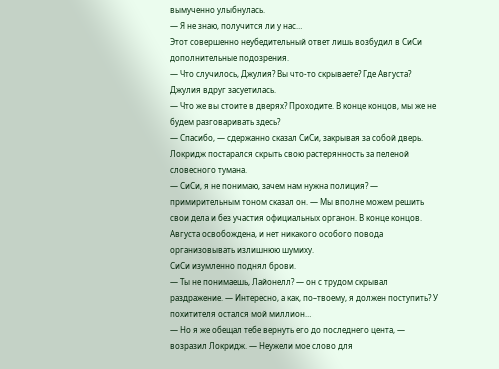вымученно улыбнулась.
— Я не знаю, получится ли у нас…
Этот совершенно неубедительный ответ лишь возбудил в СиСи дополнительные подозрения.
— Что случилось, Джулия? Вы что‑то скрываете? Где Августа?
Джулия вдруг засуетилась.
— Что же вы стоите в дверях? Проходите. В конце концов, мы же не будем разговаривать здесь?
— Спасибо, — сдержанно сказал СиСи, закрывая за собой дверь.
Локридж постарался скрыть свою растерянность за пеленой словесного тумана.
— СиСи, я не понимаю, зачем нам нужна полиция? — примирительным тоном сказал он. — Мы вполне можем решить свои дела и без участия официальных органон. В конце концов. Августа освобождена, и нет никакого особого повода организовывать излишнюю шумиху.
СиСи изумленно поднял брови.
— Ты не понимаешь, Лайонелл? — он с трудом скрывал раздражение. — Интересно, а как, по–твоему, я должен поступить? У похитителя остался мой миллион…
— Но я же обещал тебе вернуть его до последнего цента, — возразил Локридж. — Неужели мое слово для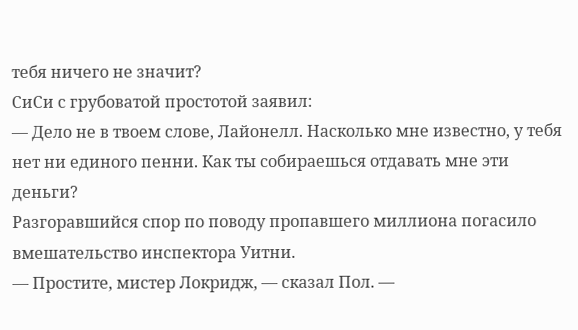тебя ничего не значит?
СиСи с грубоватой простотой заявил:
— Дело не в твоем слове, Лайонелл. Насколько мне известно, у тебя нет ни единого пенни. Как ты собираешься отдавать мне эти деньги?
Разгоравшийся спор по поводу пропавшего миллиона погасило вмешательство инспектора Уитни.
— Простите, мистер Локридж, — сказал Пол. —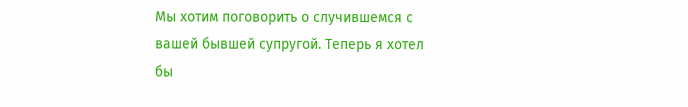Мы хотим поговорить о случившемся с вашей бывшей супругой. Теперь я хотел бы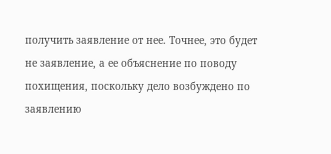получить заявление от нее. Точнее, это будет не заявление, а ее объяснение по поводу похищения, поскольку дело возбуждено по заявлению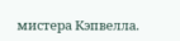мистера Кэпвелла.